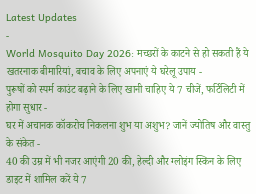Latest Updates
-
World Mosquito Day 2026: मच्छरों के काटने से हो सकती हैं ये खतरनाक बीमारियां, बचाव के लिए अपनाएं ये घरेलू उपाय -
पुरूषों को स्पर्म काउंट बढ़ाने के लिए खानी चाहिए ये 7 चीजें, फर्टिलिटी में होगा सुधार -
घर में अचानक कॉकरोच निकलना शुभ या अशुभ? जानें ज्योतिष और वास्तु के संकेत -
40 की उम्र में भी नजर आएंगी 20 की, हेल्दी और ग्लोइंग स्किन के लिए डाइट में शामिल करें ये 7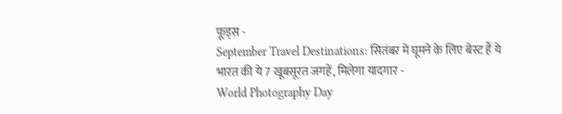फूड्स -
September Travel Destinations: सितंबर में घूमने के लिए बेस्ट हैं ये भारत की ये 7 खूबसूरत जगहें, मिलेगा यादगार -
World Photography Day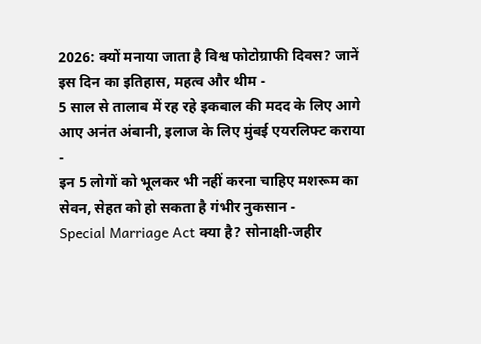2026: क्यों मनाया जाता है विश्व फोटोग्राफी दिवस? जानें इस दिन का इतिहास, महत्व और थीम -
5 साल से तालाब में रह रहे इकबाल की मदद के लिए आगे आए अनंत अंबानी, इलाज के लिए मुंबई एयरलिफ्ट कराया -
इन 5 लोगों को भूलकर भी नहीं करना चाहिए मशरूम का सेवन, सेहत को हो सकता है गंभीर नुकसान -
Special Marriage Act क्या है? सोनाक्षी-जहीर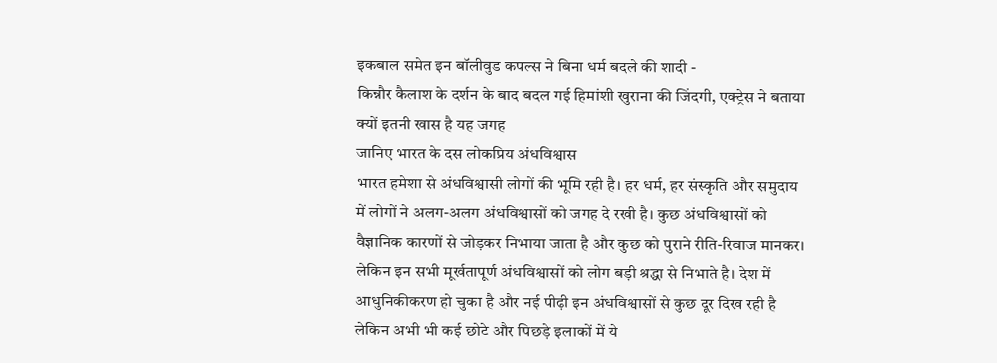इकबाल समेत इन बॉलीवुड कपल्स ने बिना धर्म बदले की शादी -
किन्नौर कैलाश के दर्शन के बाद बदल गई हिमांशी खुराना की जिंदगी, एक्ट्रेस ने बताया क्यों इतनी खास है यह जगह
जानिए भारत के दस लोकप्रिय अंधविश्वास
भारत हमेशा से अंधविश्वासी लोगों की भूमि रही है। हर धर्म, हर संस्कृति और समुदाय में लोगों ने अलग-अलग अंधविश्वासों को जगह दे रखी है। कुछ अंधविश्वासों को वैज्ञानिक कारणों से जोड़कर निभाया जाता है और कुछ को पुराने रीति-रिवाज मानकर। लेकिन इन सभी मूर्खतापूर्ण अंधविश्वासों को लोग बड़ी श्रद्धा से निभाते है। देश में आधुनिकीकरण हो चुका है और नई पीढ़ी इन अंधविश्वासों से कुछ दूर दिख रही है लेकिन अभी भी कई छोटे और पिछड़े इलाकों में ये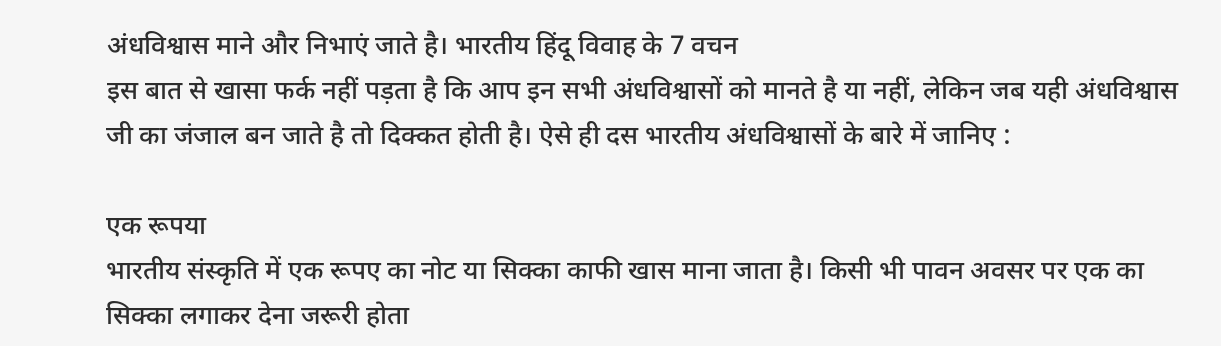अंधविश्वास माने और निभाएं जाते है। भारतीय हिंदू विवाह के 7 वचन
इस बात से खासा फर्क नहीं पड़ता है कि आप इन सभी अंधविश्वासों को मानते है या नहीं, लेकिन जब यही अंधविश्वास जी का जंजाल बन जाते है तो दिक्कत होती है। ऐसे ही दस भारतीय अंधविश्वासों के बारे में जानिए :

एक रूपया
भारतीय संस्कृति में एक रूपए का नोट या सिक्का काफी खास माना जाता है। किसी भी पावन अवसर पर एक का सिक्का लगाकर देना जरूरी होता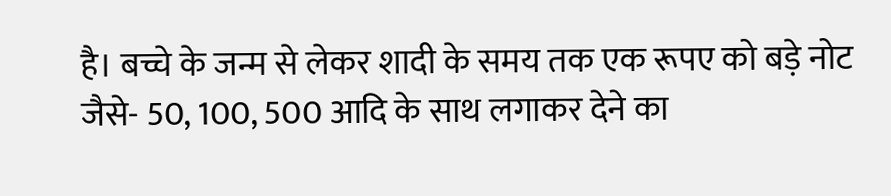है। बच्चे के जन्म से लेकर शादी के समय तक एक रूपए को बड़े नोट जैसे- 50, 100, 500 आदि के साथ लगाकर देने का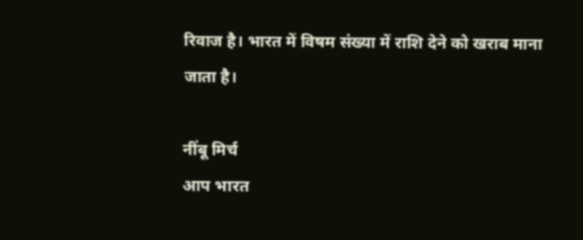रिवाज है। भारत में विषम संख्या में राशि देने को खराब माना जाता है।

नींबू मिर्च
आप भारत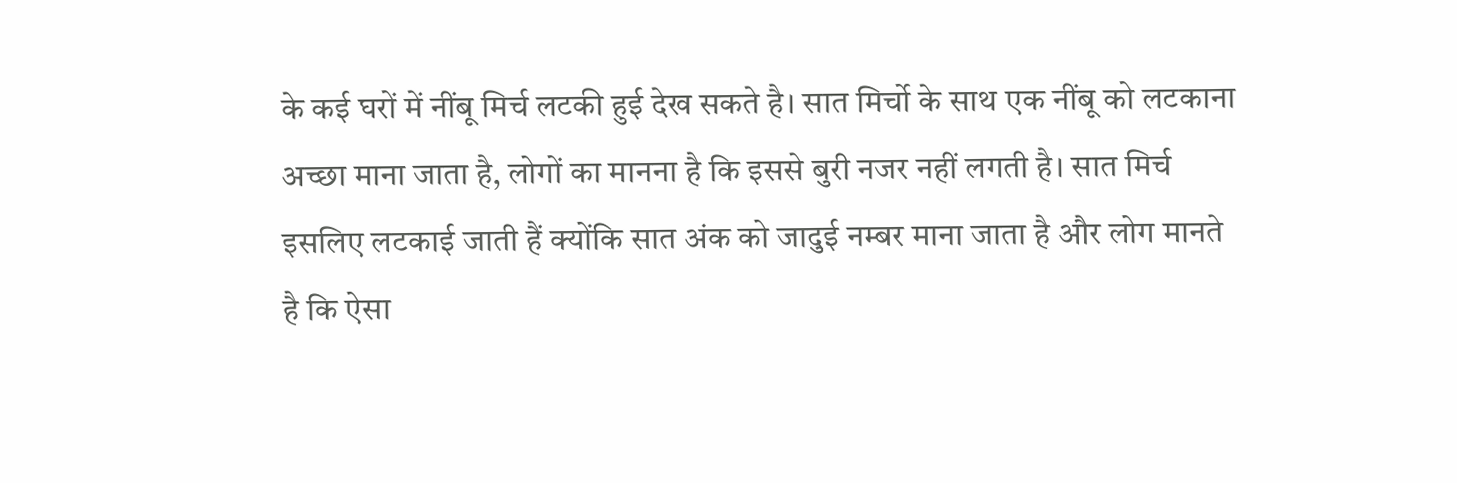के कई घरों में नींबू मिर्च लटकी हुई देख सकते है। सात मिर्चो के साथ एक नींबू को लटकाना अच्छा माना जाता है, लोगों का मानना है कि इससे बुरी नजर नहीं लगती है। सात मिर्च इसलिए लटकाई जाती हैं क्योंकि सात अंक को जादुई नम्बर माना जाता है और लोग मानते है कि ऐसा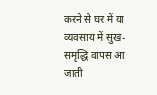करने से घर में या व्यवसाय में सुख-समृद्धि वापस आ जाती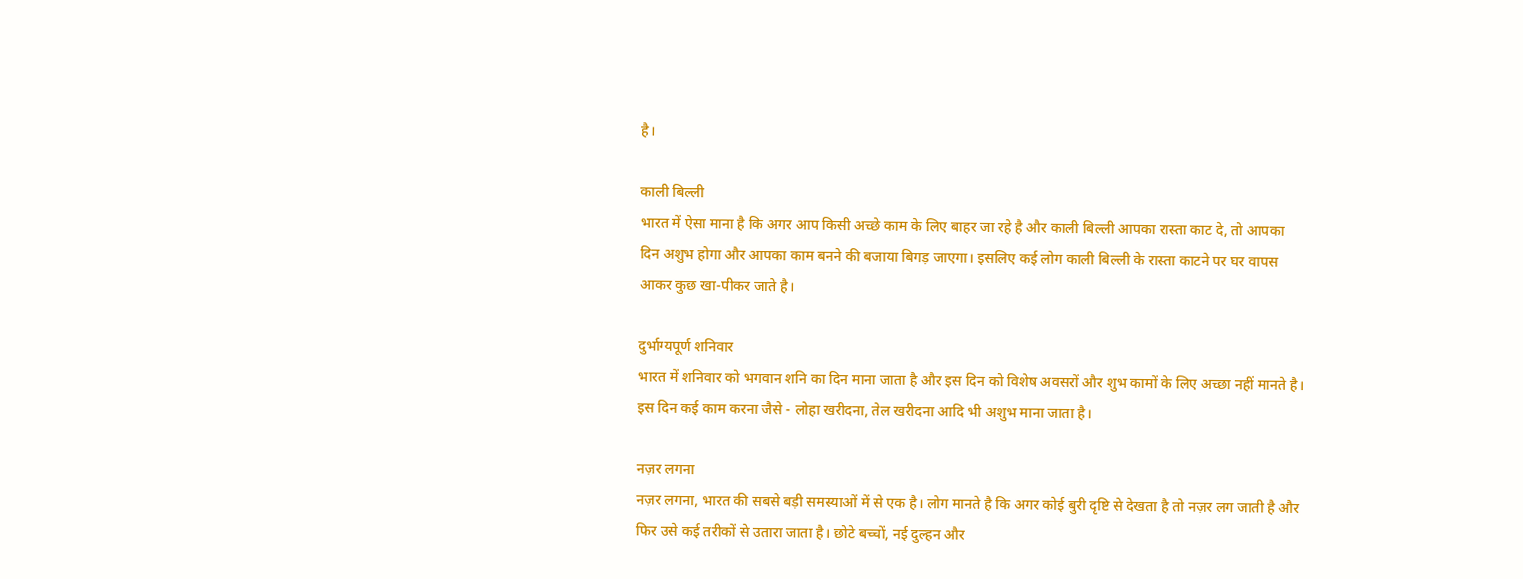है।

काली बिल्ली
भारत में ऐसा माना है कि अगर आप किसी अच्छे काम के लिए बाहर जा रहे है और काली बिल्ली आपका रास्ता काट दे, तो आपका दिन अशुभ होगा और आपका काम बनने की बजाया बिगड़ जाएगा। इसलिए कई लोग काली बिल्ली के रास्ता काटने पर घर वापस आकर कुछ खा-पीकर जाते है।

दुर्भाग्यपूर्ण शनिवार
भारत में शनिवार को भगवान शनि का दिन माना जाता है और इस दिन को विशेष अवसरों और शुभ कामों के लिए अच्छा नहीं मानते है। इस दिन कई काम करना जैसे - लोहा खरीदना, तेल खरीदना आदि भी अशुभ माना जाता है।

नज़र लगना
नज़र लगना, भारत की सबसे बड़ी समस्याओं में से एक है। लोग मानते है कि अगर कोई बुरी दृष्टि से देखता है तो नज़र लग जाती है और फिर उसे कई तरीकों से उतारा जाता है। छोटे बच्चों, नई दुल्हन और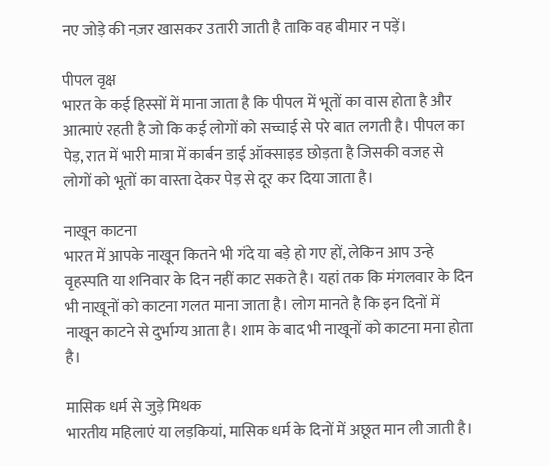नए जोड़े की नज़र खासकर उतारी जाती है ताकि वह बीमार न पड़ें।

पीपल वृक्ष
भारत के कई हिस्सों में माना जाता है कि पीपल में भूतों का वास होता है और आत्माएं रहती है जो कि कई लोगों को सच्चाई से परे बात लगती है। पीपल का पेड़, रात में भारी मात्रा में कार्बन डाई ऑक्साइड छोड़ता है जिसकी वजह से लोगों को भूतों का वास्ता देकर पेड़ से दूर कर दिया जाता है।

नाखून काटना
भारत में आपके नाखून कितने भी गंदे या बड़े हो गए हों, लेकिन आप उन्हे वृहस्पति या शनिवार के दिन नहीं काट सकते है। यहां तक कि मंगलवार के दिन भी नाखूनों को काटना गलत माना जाता है। लोग मानते है कि इन दिनों में नाखून काटने से दुर्भाग्य आता है। शाम के बाद भी नाखूनों को काटना मना होता है।

मासिक धर्म से जुड़े मिथक
भारतीय महिलाएं या लड़कियां, मासिक धर्म के दिनों में अछूत मान ली जाती है।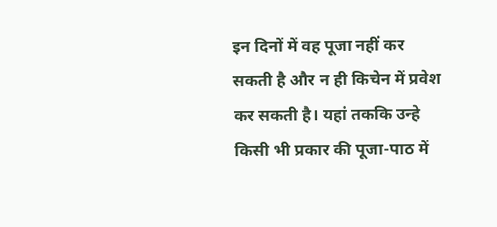इन दिनों में वह पूजा नहीं कर सकती है और न ही किचेन में प्रवेश कर सकती है। यहां तककि उन्हे किसी भी प्रकार की पूजा-पाठ में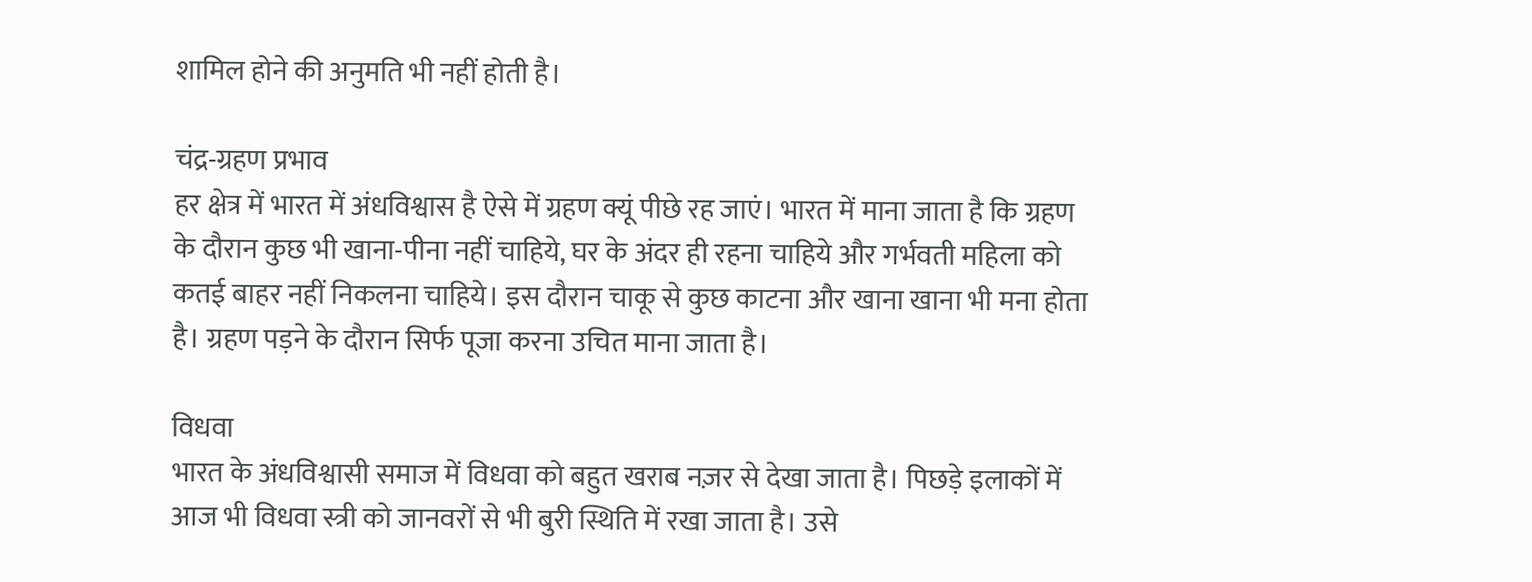शामिल होने की अनुमति भी नहीं होती है।

चंद्र-ग्रहण प्रभाव
हर क्षेत्र में भारत में अंधविश्वास है ऐसे में ग्रहण क्यूं पीछे रह जाएं। भारत में माना जाता है कि ग्रहण के दौरान कुछ भी खाना-पीना नहीं चाहिये, घर के अंदर ही रहना चाहिये और गर्भवती महिला को कतई बाहर नहीं निकलना चाहिये। इस दौरान चाकू से कुछ काटना और खाना खाना भी मना होता है। ग्रहण पड़ने के दौरान सिर्फ पूजा करना उचित माना जाता है।

विधवा
भारत के अंधविश्वासी समाज में विधवा को बहुत खराब नज़र से देखा जाता है। पिछड़े इलाकों में आज भी विधवा स्त्री को जानवरों से भी बुरी स्थिति में रखा जाता है। उसे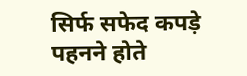सिर्फ सफेद कपड़े पहनने होते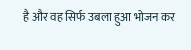है और वह सिर्फ उबला हुआ भोजन कर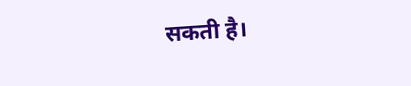सकती है।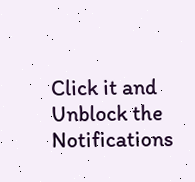Click it and Unblock the Notifications